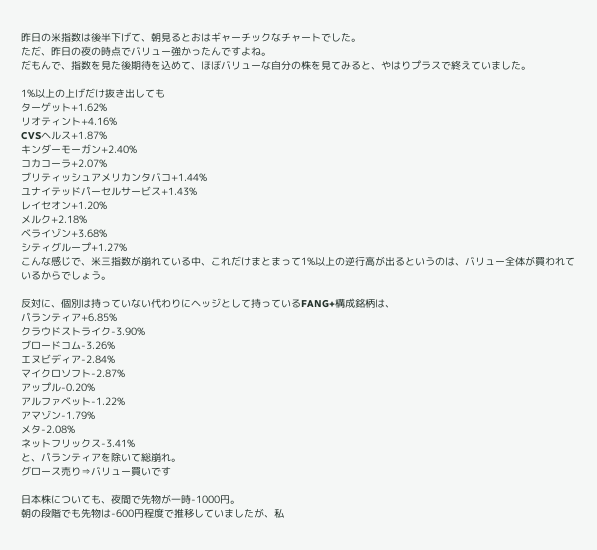昨日の米指数は後半下げて、朝見るとおはギャーチックなチャートでした。
ただ、昨日の夜の時点でバリュー強かったんですよね。
だもんで、指数を見た後期待を込めて、ほぼバリューな自分の株を見てみると、やはりプラスで終えていました。

1%以上の上げだけ抜き出しても
ターゲット+1.62%
リオティント+4.16%
CVSヘルス+1.87%
キンダーモーガン+2.40%
コカコーラ+2.07%
ブリティッシュアメリカンタバコ+1.44%
ユナイテッドパーセルサービス+1.43%
レイセオン+1.20%
メルク+2.18%
ベライゾン+3.68%
シティグループ+1.27%
こんな感じで、米三指数が崩れている中、これだけまとまって1%以上の逆行高が出るというのは、バリュー全体が買われているからでしょう。

反対に、個別は持っていない代わりにヘッジとして持っているFANG+構成銘柄は、
パランティア+6.85%
クラウドストライク-3.90%
ブロードコム-3.26%
エヌビディア-2.84%
マイクロソフト-2.87%
アップル-0.20%
アルファベット-1.22%
アマゾン-1.79%
メタ-2.08%
ネットフリックス-3.41%
と、パランティアを除いて総崩れ。
グロース売り⇒バリュー買いです

日本株についても、夜間で先物が一時-1000円。
朝の段階でも先物は-600円程度で推移していましたが、私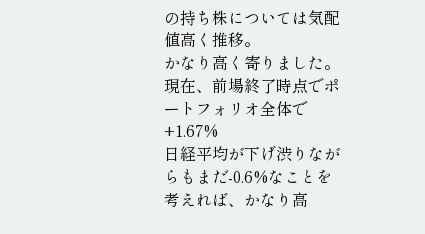の持ち株については気配値高く推移。
かなり高く寄りました。
現在、前場終了時点でポートフォリオ全体で+1.67%
日経平均が下げ渋りながらもまだ-0.6%なことを考えれば、かなり高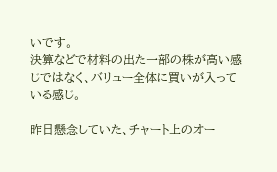いです。
決算などで材料の出た一部の株が高い感じではなく、バリュー全体に買いが入っている感じ。

昨日懸念していた、チャート上のオー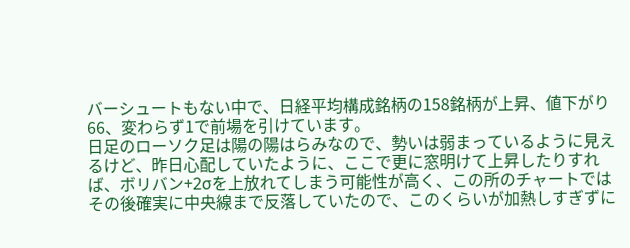バーシュートもない中で、日経平均構成銘柄の158銘柄が上昇、値下がり66、変わらず1で前場を引けています。
日足のローソク足は陽の陽はらみなので、勢いは弱まっているように見えるけど、昨日心配していたように、ここで更に窓明けて上昇したりすれば、ボリバン+2σを上放れてしまう可能性が高く、この所のチャートではその後確実に中央線まで反落していたので、このくらいが加熱しすぎずに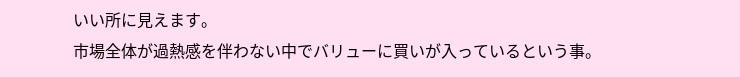いい所に見えます。
市場全体が過熱感を伴わない中でバリューに買いが入っているという事。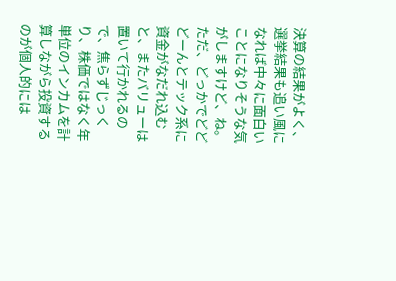決算の結果がよく、選挙結果も追い風になれば中々に面白いことになりそうな気がしますけど、ね。
ただ、どっかでどどどーんとテック系に資金がなだれ込むと、またバリューは置いて行かれるので、焦らずじっくり、株価ではなく年単位のインカムを計算しながら投資するのが個人的には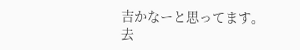吉かなーと思ってます。
去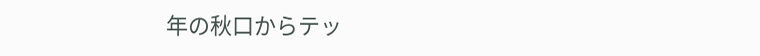年の秋口からテッ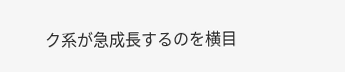ク系が急成長するのを横目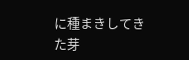に種まきしてきた芽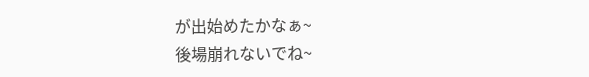が出始めたかなぁ~
後場崩れないでね~